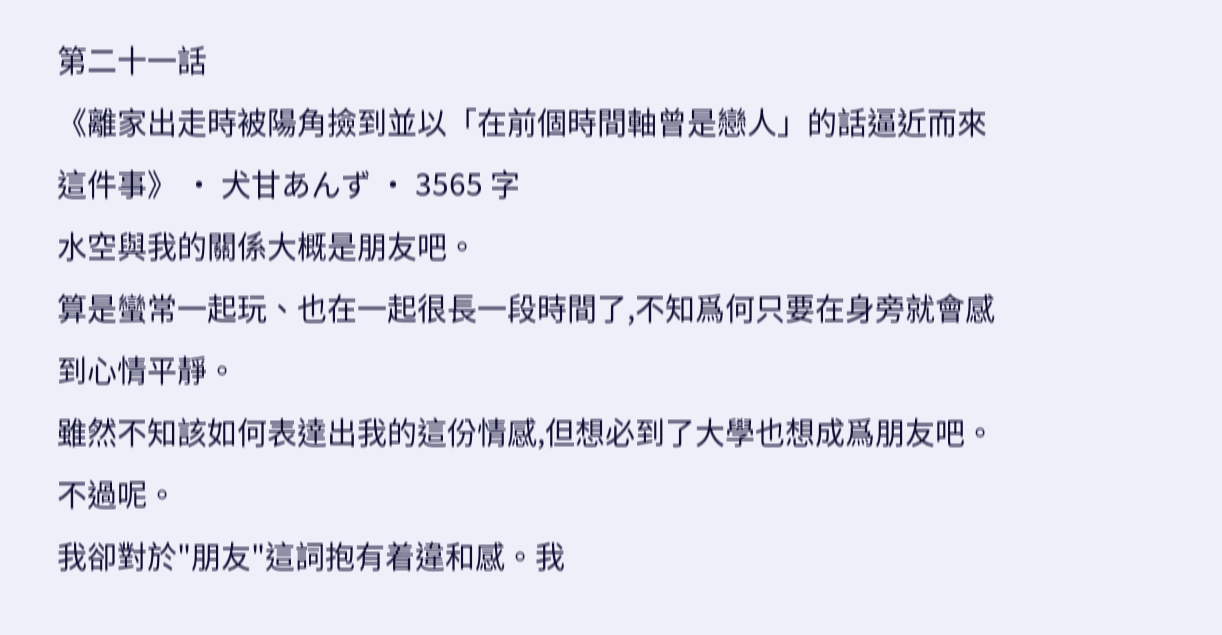第二十一話
《離家出走時被陽角撿到並以「在前個時間軸曾是戀人」的話逼近而來這件事》 · 犬甘あんず · 3565 字
水空與我的關係大概是朋友吧。
算是蠻常一起玩、也在一起很長一段時間了,不知爲何只要在身旁就會感到心情平靜。
雖然不知該如何表達出我的這份情感,但想必到了大學也想成爲朋友吧。
不過呢。
我卻對於"朋友"這詞抱有着違和感。我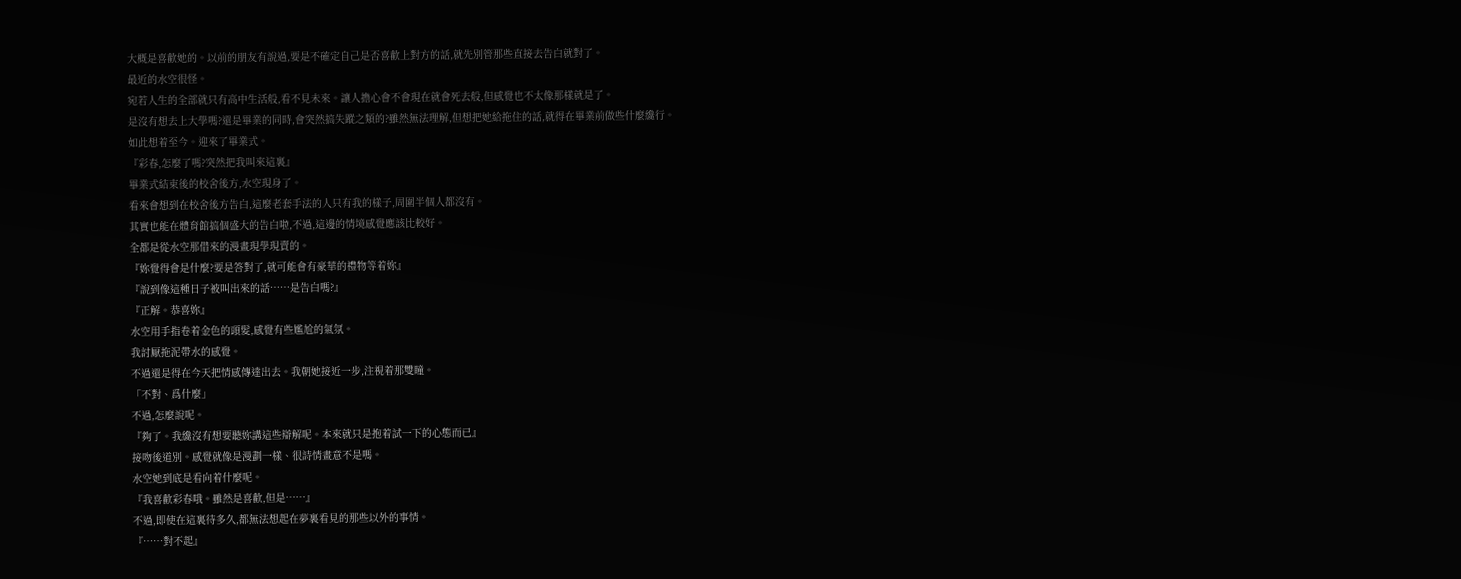大概是喜歡她的。以前的朋友有說過,要是不確定自己是否喜歡上對方的話,就先別管那些直接去告白就對了。
最近的水空很怪。
宛若人生的全部就只有高中生活般,看不見未來。讓人擔心會不會現在就會死去般,但感覺也不太像那樣就是了。
是沒有想去上大學嗎?還是畢業的同時,會突然搞失蹤之類的?雖然無法理解,但想把她給拖住的話,就得在畢業前做些什麼纔行。
如此想着至今。迎來了畢業式。
『彩春,怎麼了嗎?突然把我叫來這裏』
畢業式結束後的校舍後方,水空現身了。
看來會想到在校舍後方告白,這麼老套手法的人只有我的樣子,周圍半個人都沒有。
其實也能在體育館搞個盛大的告白啦,不過,這邊的情境感覺應該比較好。
全都是從水空那借來的漫畫現學現賣的。
『妳覺得會是什麼?要是答對了,就可能會有豪華的禮物等着妳』
『說到像這種日子被叫出來的話⋯⋯是告白嗎?』
『正解。恭喜妳』
水空用手指卷着金色的頭髮,感覺有些尷尬的氣氛。
我討厭拖泥帶水的感覺。
不過還是得在今天把情感傳達出去。我朝她接近一步,注視着那雙瞳。
「不對、爲什麼」
不過,怎麼說呢。
『夠了。我纔沒有想要聽妳講這些辯解呢。本來就只是抱着試一下的心態而已』
接吻後道別。感覺就像是漫劃一樣、很詩情畫意不是嗎。
水空她到底是看向着什麼呢。
『我喜歡彩春哦。雖然是喜歡,但是⋯⋯』
不過,即使在這裏待多久,都無法想起在夢裏看見的那些以外的事情。
『⋯⋯對不起』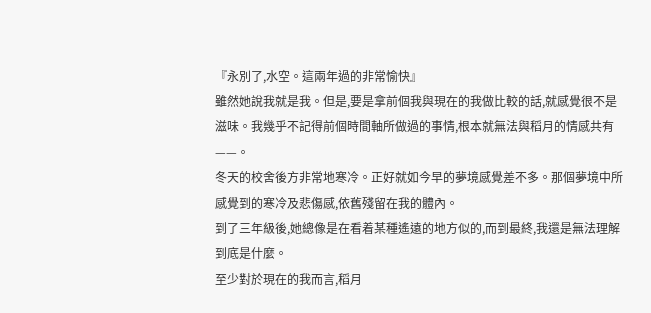『永別了,水空。這兩年過的非常愉快』
雖然她說我就是我。但是,要是拿前個我與現在的我做比較的話,就感覺很不是滋味。我幾乎不記得前個時間軸所做過的事情,根本就無法與稻月的情感共有——。
冬天的校舍後方非常地寒冷。正好就如今早的夢境感覺差不多。那個夢境中所感覺到的寒冷及悲傷感,依舊殘留在我的體內。
到了三年級後,她總像是在看着某種遙遠的地方似的,而到最終,我還是無法理解到底是什麼。
至少對於現在的我而言,稻月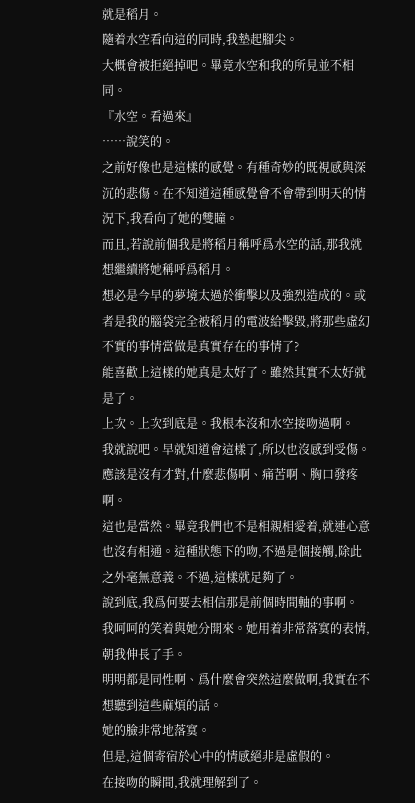就是稻月。
隨着水空看向這的同時,我墊起腳尖。
大概會被拒絕掉吧。畢竟水空和我的所見並不相同。
『水空。看過來』
⋯⋯說笑的。
之前好像也是這樣的感覺。有種奇妙的既視感與深沉的悲傷。在不知道這種感覺會不會帶到明天的情況下,我看向了她的雙瞳。
而且,若說前個我是將稻月稱呼爲水空的話,那我就想繼續將她稱呼爲稻月。
想必是今早的夢境太過於衝擊以及強烈造成的。或者是我的腦袋完全被稻月的電波給擊毀,將那些虛幻不實的事情當做是真實存在的事情了?
能喜歡上這樣的她真是太好了。雖然其實不太好就是了。
上次。上次到底是。我根本沒和水空接吻過啊。
我就說吧。早就知道會這樣了,所以也沒感到受傷。應該是沒有才對,什麼悲傷啊、痛苦啊、胸口發疼啊。
這也是當然。畢竟我們也不是相親相愛着,就連心意也沒有相通。這種狀態下的吻,不過是個接觸,除此之外毫無意義。不過,這樣就足夠了。
說到底,我爲何要去相信那是前個時間軸的事啊。
我呵呵的笑着與她分開來。她用着非常落寞的表情,朝我伸長了手。
明明都是同性啊、爲什麼會突然這麼做啊,我實在不想聽到這些麻煩的話。
她的臉非常地落寞。
但是,這個寄宿於心中的情感絕非是虛假的。
在接吻的瞬間,我就理解到了。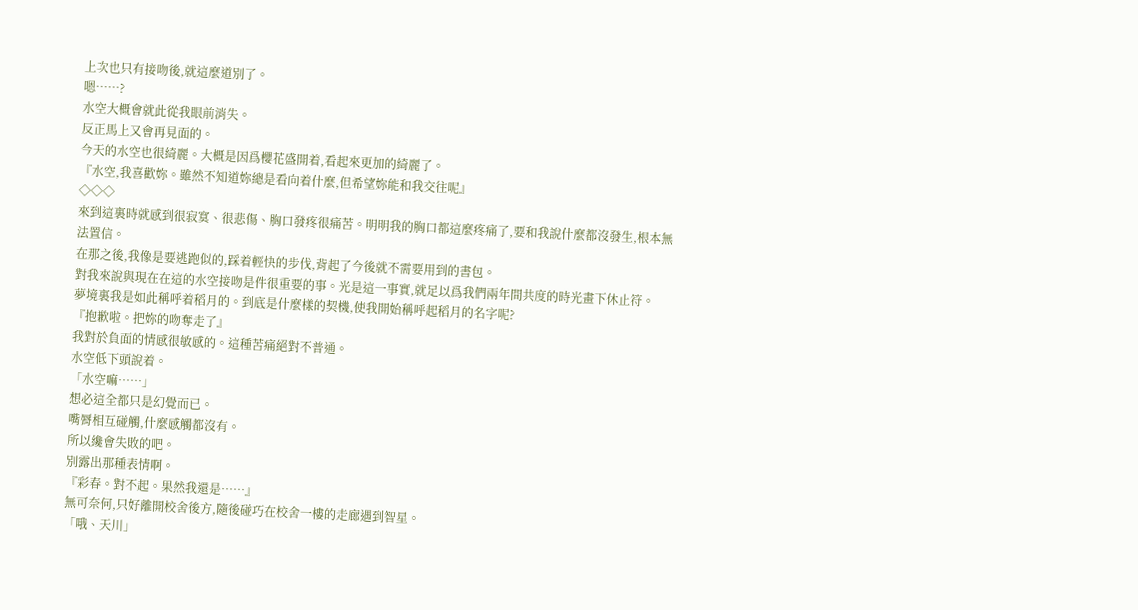上次也只有接吻後,就這麼道別了。
嗯⋯⋯?
水空大概會就此從我眼前消失。
反正馬上又會再見面的。
今天的水空也很綺麗。大概是因爲櫻花盛開着,看起來更加的綺麗了。
『水空,我喜歡妳。雖然不知道妳總是看向着什麼,但希望妳能和我交往呢』
◇◇◇
來到這裏時就感到很寂寞、很悲傷、胸口發疼很痛苦。明明我的胸口都這麼疼痛了,要和我說什麼都沒發生,根本無法置信。
在那之後,我像是要逃跑似的,踩着輕快的步伐,背起了今後就不需要用到的書包。
對我來說與現在在這的水空接吻是件很重要的事。光是這一事實,就足以爲我們兩年間共度的時光畫下休止符。
夢境裏我是如此稱呼着稻月的。到底是什麼樣的契機,使我開始稱呼起稻月的名字呢?
『抱歉啦。把妳的吻奪走了』
我對於負面的情感很敏感的。這種苦痛絕對不普通。
水空低下頭說着。
「水空嘛⋯⋯」
想必這全都只是幻覺而已。
嘴脣相互碰觸,什麼感觸都沒有。
所以纔會失敗的吧。
別露出那種表情啊。
『彩春。對不起。果然我還是⋯⋯』
無可奈何,只好離開校舍後方,隨後碰巧在校舍一樓的走廊遇到智星。
「哦、天川」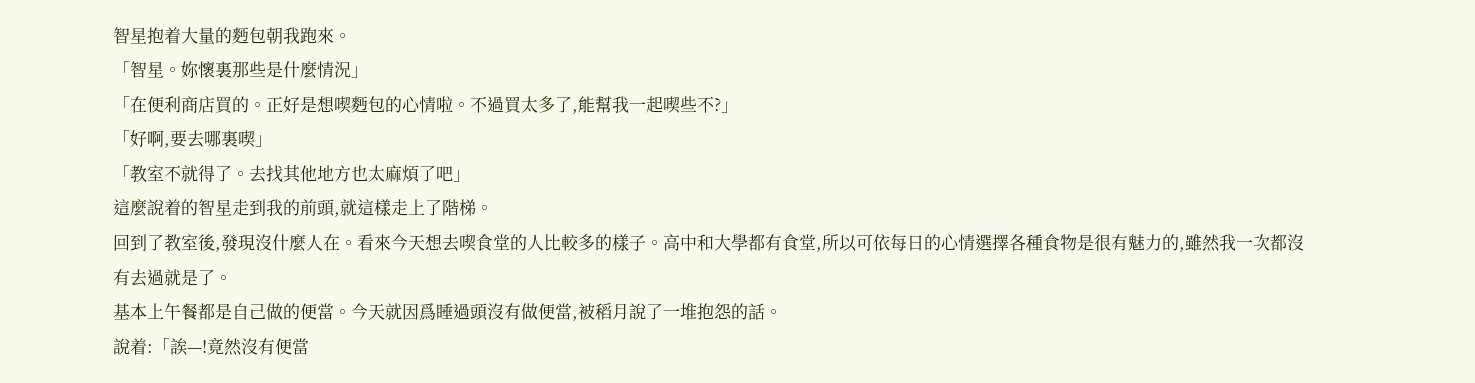智星抱着大量的麪包朝我跑來。
「智星。妳懷裏那些是什麼情況」
「在便利商店買的。正好是想喫麪包的心情啦。不過買太多了,能幫我一起喫些不?」
「好啊,要去哪裏喫」
「教室不就得了。去找其他地方也太麻煩了吧」
這麼說着的智星走到我的前頭,就這樣走上了階梯。
回到了教室後,發現沒什麼人在。看來今天想去喫食堂的人比較多的樣子。高中和大學都有食堂,所以可依每日的心情選擇各種食物是很有魅力的,雖然我一次都沒有去過就是了。
基本上午餐都是自己做的便當。今天就因爲睡過頭沒有做便當,被稻月說了一堆抱怨的話。
說着:「誒—!竟然沒有便當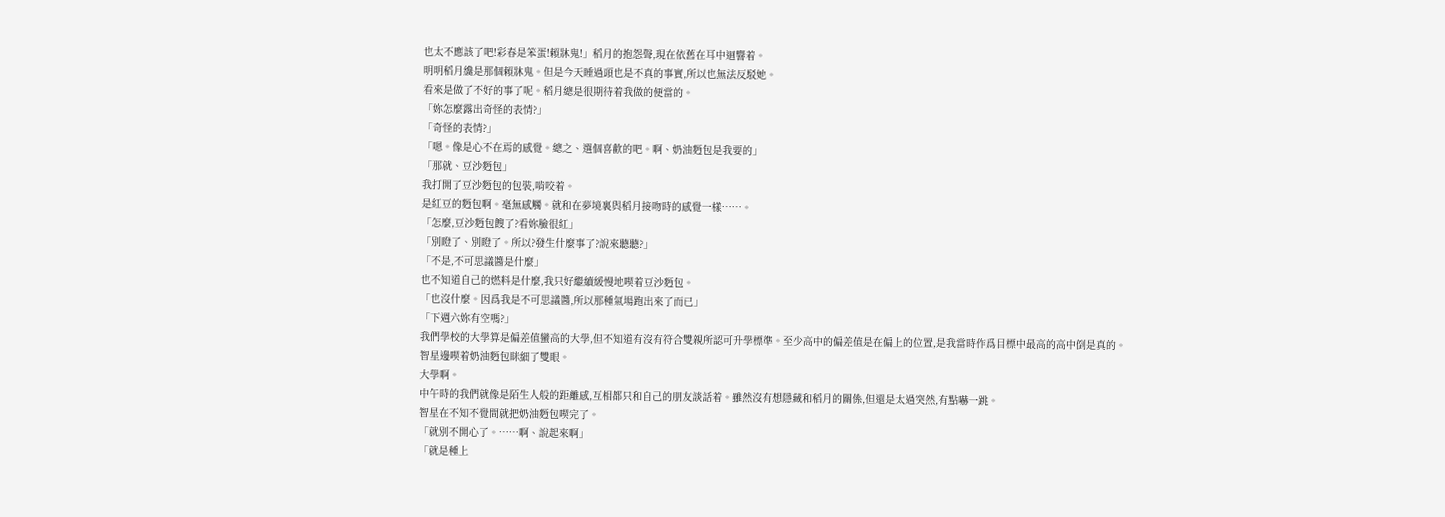也太不應該了吧!彩春是笨蛋!賴牀鬼!」稻月的抱怨聲,現在依舊在耳中迴響着。
明明稻月纔是那個賴牀鬼。但是今天睡過頭也是不真的事實,所以也無法反駁她。
看來是做了不好的事了呢。稻月總是很期待着我做的便當的。
「妳怎麼露出奇怪的表情?」
「奇怪的表情?」
「嗯。像是心不在焉的感覺。總之、選個喜歡的吧。啊、奶油麪包是我要的」
「那就、豆沙麪包」
我打開了豆沙麪包的包裝,啃咬着。
是紅豆的麪包啊。毫無感觸。就和在夢境裏與稻月接吻時的感覺一樣⋯⋯。
「怎麼,豆沙麪包餿了?看妳臉很紅」
「別瞪了、別瞪了。所以?發生什麼事了?說來聽聽?」
「不是,不可思議醬是什麼」
也不知道自己的燃料是什麼,我只好繼續緩慢地喫着豆沙麪包。
「也沒什麼。因爲我是不可思議醬,所以那種氣場跑出來了而已」
「下週六妳有空嗎?」
我們學校的大學算是偏差值蠻高的大學,但不知道有沒有符合雙親所認可升學標準。至少高中的偏差值是在偏上的位置,是我當時作爲目標中最高的高中倒是真的。
智星邊喫着奶油麪包眯細了雙眼。
大學啊。
中午時的我們就像是陌生人般的距離感,互相都只和自己的朋友談話着。雖然沒有想隱藏和稻月的關係,但還是太過突然,有點嚇一跳。
智星在不知不覺間就把奶油麪包喫完了。
「就別不開心了。⋯⋯啊、說起來啊」
「就是種上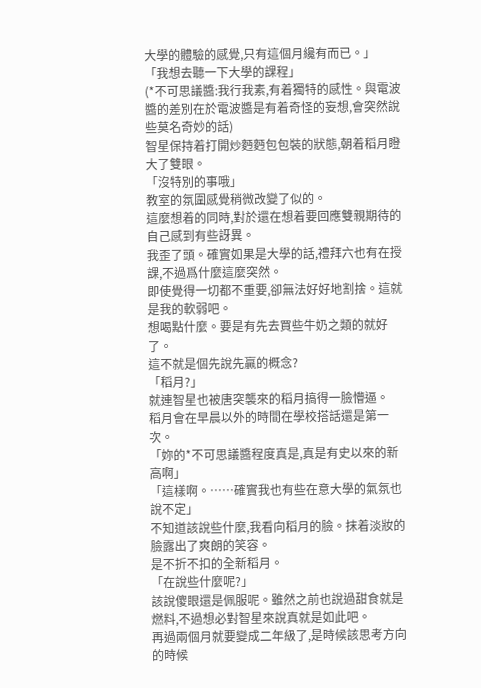大學的體驗的感覺,只有這個月纔有而已。」
「我想去聽一下大學的課程」
(*不可思議醬:我行我素,有着獨特的感性。與電波醬的差別在於電波醬是有着奇怪的妄想,會突然說些莫名奇妙的話)
智星保持着打開炒麪麪包包裝的狀態,朝着稻月瞪大了雙眼。
「沒特別的事哦」
教室的氛圍感覺稍微改變了似的。
這麼想着的同時,對於還在想着要回應雙親期待的自己感到有些訝異。
我歪了頭。確實如果是大學的話,禮拜六也有在授課,不過爲什麼這麼突然。
即使覺得一切都不重要,卻無法好好地割捨。這就是我的軟弱吧。
想喝點什麼。要是有先去買些牛奶之類的就好了。
這不就是個先說先贏的概念?
「稻月?」
就連智星也被唐突襲來的稻月搞得一臉懵逼。
稻月會在早晨以外的時間在學校搭話還是第一次。
「妳的*不可思議醬程度真是,真是有史以來的新高啊」
「這樣啊。⋯⋯確實我也有些在意大學的氣氛也說不定」
不知道該說些什麼,我看向稻月的臉。抹着淡妝的臉露出了爽朗的笑容。
是不折不扣的全新稻月。
「在說些什麼呢?」
該說傻眼還是佩服呢。雖然之前也說過甜食就是燃料,不過想必對智星來說真就是如此吧。
再過兩個月就要變成二年級了,是時候該思考方向的時候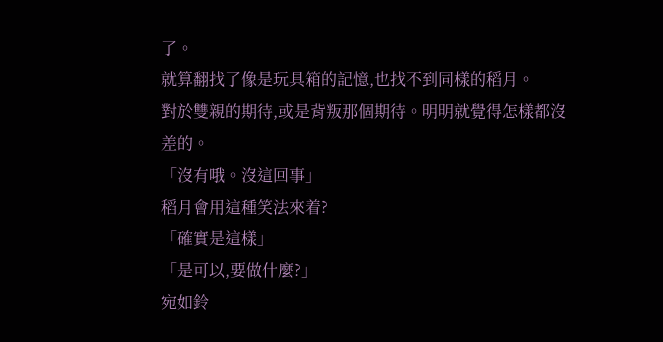了。
就算翻找了像是玩具箱的記憶,也找不到同樣的稻月。
對於雙親的期待,或是背叛那個期待。明明就覺得怎樣都沒差的。
「沒有哦。沒這回事」
稻月會用這種笑法來着?
「確實是這樣」
「是可以,要做什麼?」
宛如鈴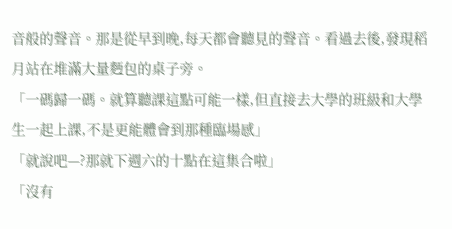音般的聲音。那是從早到晚,每天都會聽見的聲音。看過去後,發現稻月站在堆滿大量麪包的桌子旁。
「一碼歸一碼。就算聽課這點可能一樣,但直接去大學的班級和大學生一起上課,不是更能體會到那種臨場感」
「就說吧—?那就下週六的十點在這集合啦」
「沒有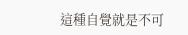這種自覺就是不可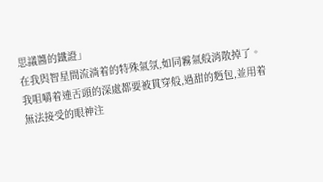思議醬的鐵證」
在我與智星間流淌着的特殊氣氛,如同霧氣般消散掉了。
我咀嚼着連舌頭的深處都要被貫穿般,過甜的麪包,並用着無法接受的眼神注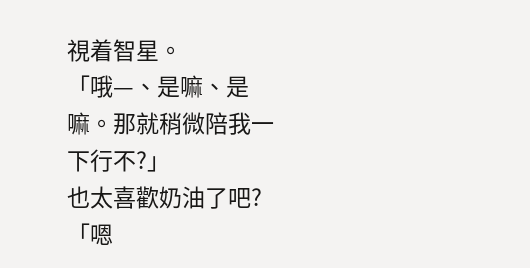視着智星。
「哦—、是嘛、是嘛。那就稍微陪我一下行不?」
也太喜歡奶油了吧?
「嗯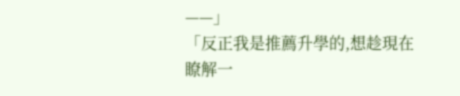——」
「反正我是推薦升學的,想趁現在瞭解一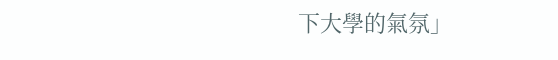下大學的氣氛」